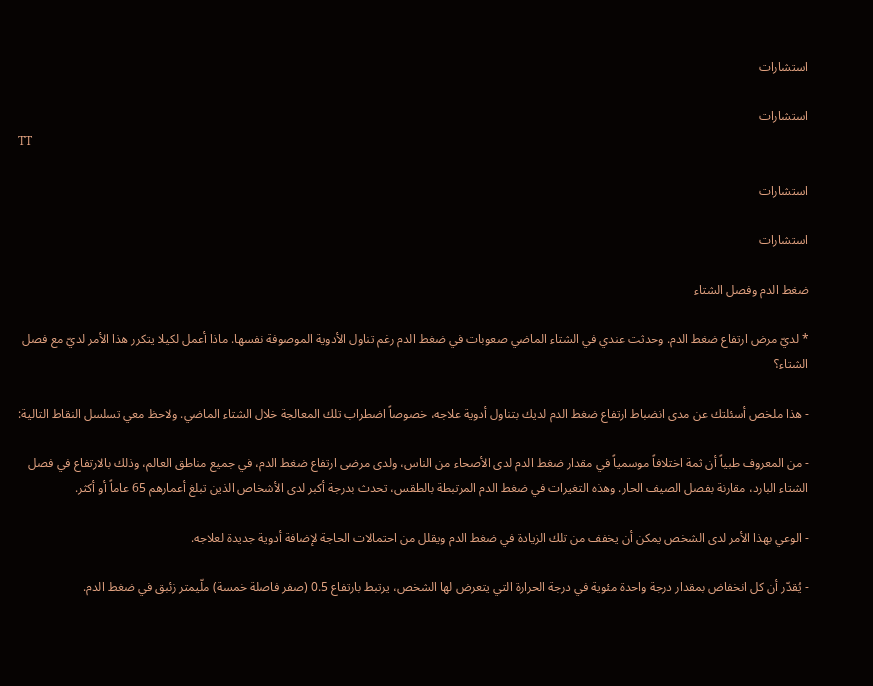استشارات

استشارات
TT

استشارات

استشارات

ضغط الدم وفصل الشتاء

* لديّ مرض ارتفاع ضغط الدم. وحدثت عندي في الشتاء الماضي صعوبات في ضغط الدم رغم تناول الأدوية الموصوفة نفسها. ماذا أعمل لكيلا يتكرر هذا الأمر لديّ مع فصل الشتاء؟

- هذا ملخص أسئلتك عن مدى انضباط ارتفاع ضغط الدم لديك بتناول أدوية علاجه، خصوصاً اضطراب تلك المعالجة خلال الشتاء الماضي. ولاحظ معي تسلسل النقاط التالية:

- من المعروف طبياً أن ثمة اختلافاً موسمياً في مقدار ضغط الدم لدى الأصحاء من الناس، ولدى مرضى ارتفاع ضغط الدم، في جميع مناطق العالم، وذلك بالارتفاع في فصل الشتاء البارد، مقارنة بفصل الصيف الحار. وهذه التغيرات في ضغط الدم المرتبطة بالطقس، تحدث بدرجة أكبر لدى الأشخاص الذين تبلغ أعمارهم 65 عاماً أو أكثر.

- الوعي بهذا الأمر لدى الشخص يمكن أن يخفف من تلك الزيادة في ضغط الدم ويقلل من احتمالات الحاجة لإضافة أدوية جديدة لعلاجه.

- يُقدّر أن كل انخفاض بمقدار درجة واحدة مئوية في درجة الحرارة التي يتعرض لها الشخص، يرتبط بارتفاع 0.5 (صفر فاصلة خمسة) ملّيمتر زئبق في ضغط الدم.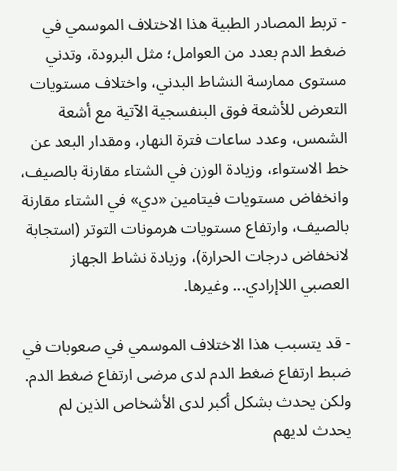- تربط المصادر الطبية هذا الاختلاف الموسمي في ضغط الدم بعدد من العوامل؛ مثل البرودة، وتدني مستوى ممارسة النشاط البدني، واختلاف مستويات التعرض للأشعة فوق البنفسجية الآتية مع أشعة الشمس، وعدد ساعات فترة النهار، ومقدار البعد عن خط الاستواء، وزيادة الوزن في الشتاء مقارنة بالصيف، وانخفاض مستويات فيتامين «دي» في الشتاء مقارنة بالصيف، وارتفاع مستويات هرمونات التوتر (استجابة لانخفاض درجات الحرارة)، وزيادة نشاط الجهاز العصبي اللاإرادي... وغيرها.

- قد يتسبب هذا الاختلاف الموسمي في صعوبات في ضبط ارتفاع ضغط الدم لدى مرضى ارتفاع ضغط الدم. ولكن يحدث بشكل أكبر لدى الأشخاص الذين لم يحدث لديهم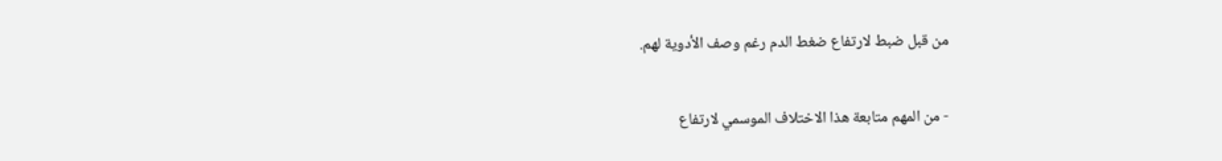من قبل ضبط لارتفاع ضغط الدم رغم وصف الأدوية لهم.

- من المهم متابعة هذا الاختلاف الموسمي لارتفاع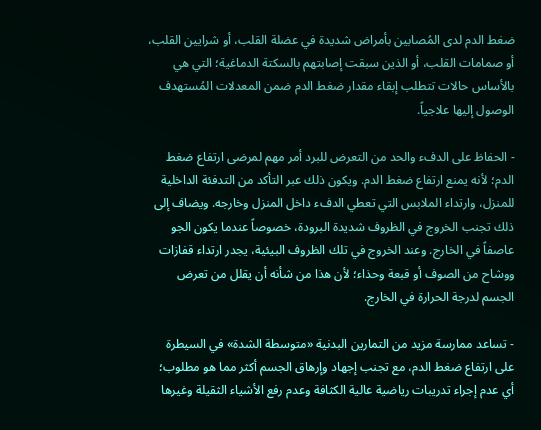ضغط الدم لدى المُصابين بأمراض شديدة في عضلة القلب، أو شرايين القلب، أو صمامات القلب، أو الذين سبقت إصابتهم بالسكتة الدماغية؛ التي هي بالأساس حالات تتطلب إبقاء مقدار ضغط الدم ضمن المعدلات المُستهدف الوصول إليها علاجياً.

- الحفاظ على الدفء والحد من التعرض للبرد أمر مهم لمرضى ارتفاع ضغط الدم؛ لأنه يمنع ارتفاع ضغط الدم. ويكون ذلك عبر التأكد من التدفئة الداخلية للمنزل، وارتداء الملابس التي تعطي الدفء داخل المنزل وخارجه. ويضاف إلى ذلك تجنب الخروج في الظروف شديدة البرودة، خصوصاً عندما يكون الجو عاصفاً في الخارج. وعند الخروج في تلك الظروف البيئية، يجدر ارتداء قفازات ووشاح من الصوف أو قبعة وحذاء؛ لأن هذا من شأنه أن يقلل من تعرض الجسم لدرجة الحرارة في الخارج.

- تساعد ممارسة مزيد من التمارين البدنية «متوسطة الشدة» في السيطرة على ارتفاع ضغط الدم، مع تجنب إجهاد وإرهاق الجسم أكثر مما هو مطلوب؛ أي عدم إجراء تدريبات رياضية عالية الكثافة وعدم رفع الأشياء الثقيلة وغيرها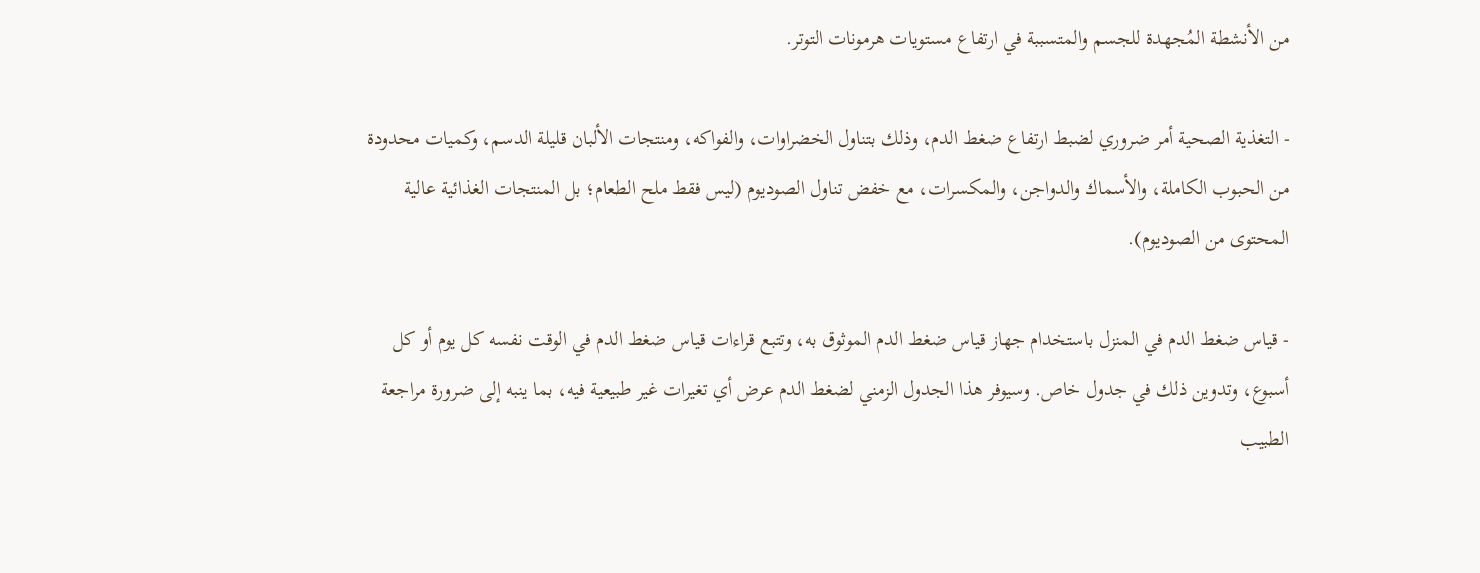من الأنشطة المُجهدة للجسم والمتسببة في ارتفاع مستويات هرمونات التوتر.

- التغذية الصحية أمر ضروري لضبط ارتفاع ضغط الدم، وذلك بتناول الخضراوات، والفواكه، ومنتجات الألبان قليلة الدسم، وكميات محدودة من الحبوب الكاملة، والأسماك والدواجن، والمكسرات، مع خفض تناول الصوديوم (ليس فقط ملح الطعام؛ بل المنتجات الغذائية عالية المحتوى من الصوديوم).

- قياس ضغط الدم في المنزل باستخدام جهاز قياس ضغط الدم الموثوق به، وتتبع قراءات قياس ضغط الدم في الوقت نفسه كل يوم أو كل أسبوع، وتدوين ذلك في جدول خاص. وسيوفر هذا الجدول الزمني لضغط الدم عرض أي تغيرات غير طبيعية فيه، بما ينبه إلى ضرورة مراجعة الطبيب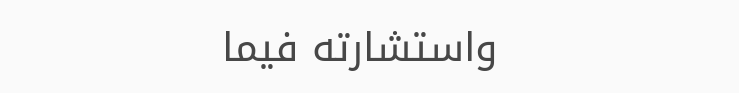واستشارته فيما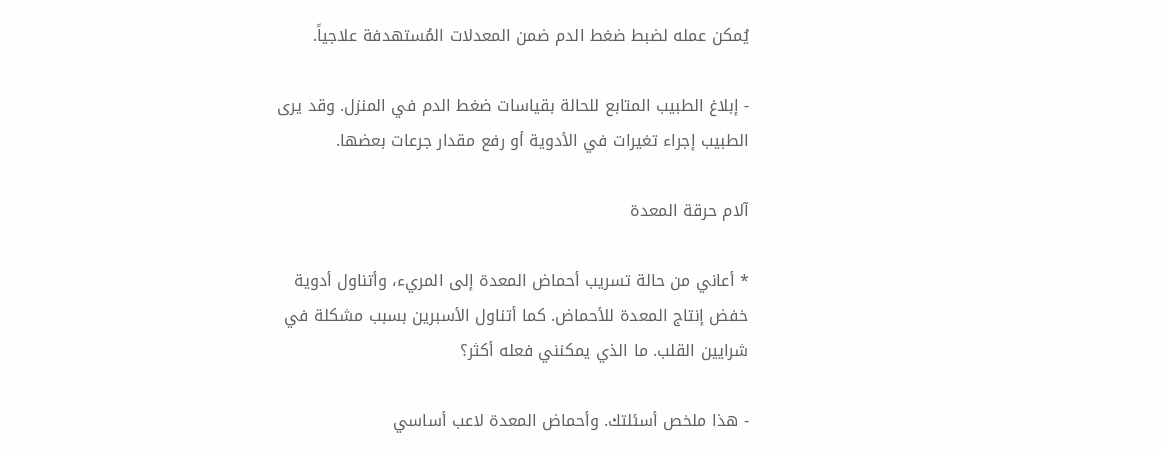يُمكن عمله لضبط ضغط الدم ضمن المعدلات المُستهدفة علاجياً.

- إبلاغ الطبيب المتابع للحالة بقياسات ضغط الدم في المنزل. وقد يرى الطبيب إجراء تغيرات في الأدوية أو رفع مقدار جرعات بعضها.

آلام حرقة المعدة

* أعاني من حالة تسريب أحماض المعدة إلى المريء، وأتناول أدوية خفض إنتاج المعدة للأحماض. كما أتناول الأسبرين بسبب مشكلة في شرايين القلب. ما الذي يمكنني فعله أكثر؟

- هذا ملخص أسئلتك. وأحماض المعدة لاعب أساسي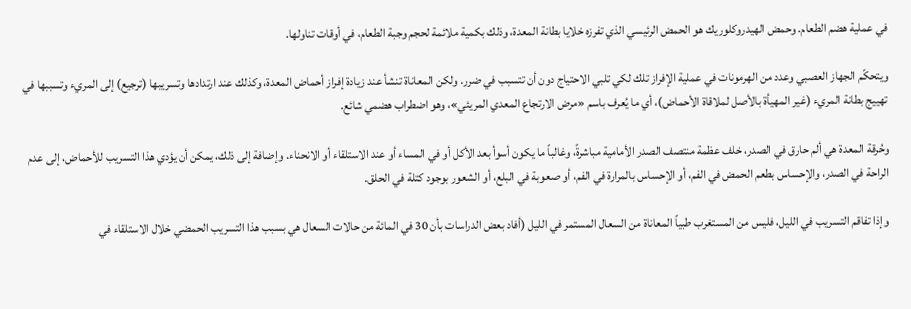في عملية هضم الطعام. وحمض الهيدروكلوريك هو الحمض الرئيسي الذي تفرزه خلايا بطانة المعدة، وذلك بكمية ملائمة لحجم وجبة الطعام، في أوقات تناولها.

ويتحكّم الجهاز العصبي وعدد من الهرمونات في عملية الإفراز تلك لكي تلبي الاحتياج دون أن تتسبب في ضرر. ولكن المعاناة تنشأ عند زيادة إفراز أحماض المعدة، وكذلك عند ارتدادها وتسريبها (ترجيع) إلى المريء وتسببها في تهييج بطانة المريء (غير المهيأة بالأصل لملاقاة الأحماض)، أي ما يُعرف باسم «مرض الارتجاع المعدي المريئي»، وهو اضطراب هضمي شائع.

وحُرقة المعدة هي ألم حارق في الصدر، خلف عظمة منتصف الصدر الأمامية مباشرةً، وغالباً ما يكون أسوأ بعد الأكل أو في المساء أو عند الاستلقاء أو الانحناء. وإضافة إلى ذلك، يمكن أن يؤدي هذا التسريب للأحماض، إلى عدم الراحة في الصدر، والإحساس بطعم الحمض في الفم، أو الإحساس بالمرارة في الفم، أو صعوبة في البلع، أو الشعور بوجود كتلة في الحلق.

وإذا تفاقم التسريب في الليل، فليس من المستغرب طبياً المعاناة من السعال المستمر في الليل (أفاد بعض الدراسات بأن 30 في المائة من حالات السعال هي بسبب هذا التسريب الحمضي خلال الاستلقاء في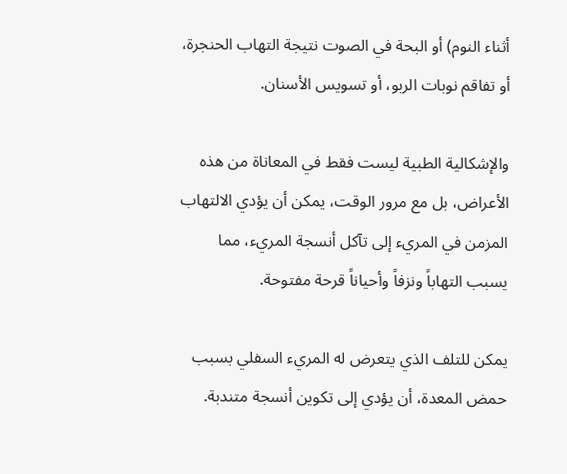أثناء النوم) أو البحة في الصوت نتيجة التهاب الحنجرة، أو تفاقم نوبات الربو، أو تسويس الأسنان.

والإشكالية الطبية ليست فقط في المعاناة من هذه الأعراض، بل مع مرور الوقت، يمكن أن يؤدي الالتهاب المزمن في المريء إلى تآكل أنسجة المريء، مما يسبب التهاباً ونزفاً وأحياناً قرحة مفتوحة.

يمكن للتلف الذي يتعرض له المريء السفلي بسبب حمض المعدة، أن يؤدي إلى تكوين أنسجة متندبة.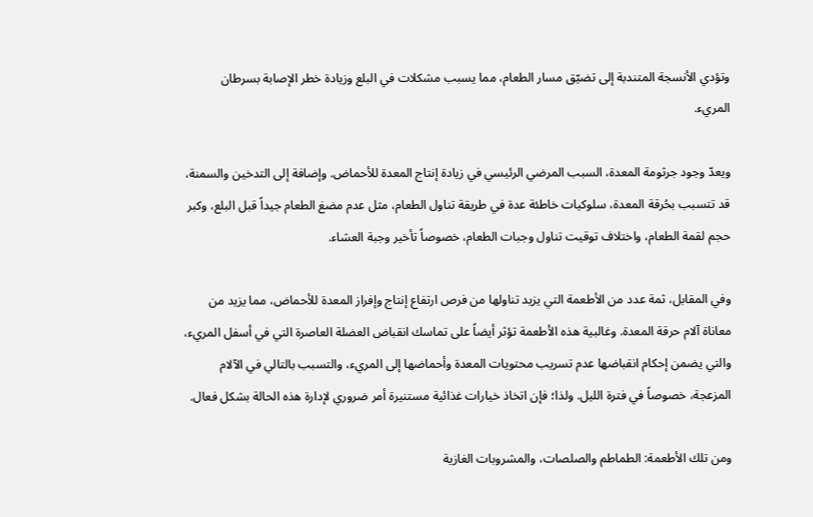وتؤدي الأنسجة المتندبة إلى تضيّق مسار الطعام، مما يسبب مشكلات في البلع وزيادة خطر الإصابة بسرطان المريء.

ويعدّ وجود جرثومة المعدة، السبب المرضي الرئيسي في زيادة إنتاج المعدة للأحماض. وإضافة إلى التدخين والسمنة، قد تتسبب بحُرقة المعدة، سلوكيات خاطئة عدة في طريقة تناول الطعام، مثل عدم مضغ الطعام جيداً قبل البلع، وكبر حجم لقمة الطعام، واختلاف توقيت تناول وجبات الطعام، خصوصاً تأخير وجبة العشاء.

وفي المقابل، ثمة عدد من الأطعمة التي يزيد تناولها من فرص ارتفاع إنتاج وإفراز المعدة للأحماض، مما يزيد من معاناة آلام حرقة المعدة. وغالبية هذه الأطعمة تؤثر أيضاً على تماسك انقباض العضلة العاصرة التي في أسفل المريء، والتي يضمن إحكام انقباضها عدم تسريب محتويات المعدة وأحماضها إلى المريء، والتسبب بالتالي في الآلام المزعجة، خصوصاً في فترة الليل. ولذا؛ فإن اتخاذ خيارات غذائية مستنيرة أمر ضروري لإدارة هذه الحالة بشكل فعال.

ومن تلك الأطعمة: الطماطم والصلصات، والمشروبات الغازية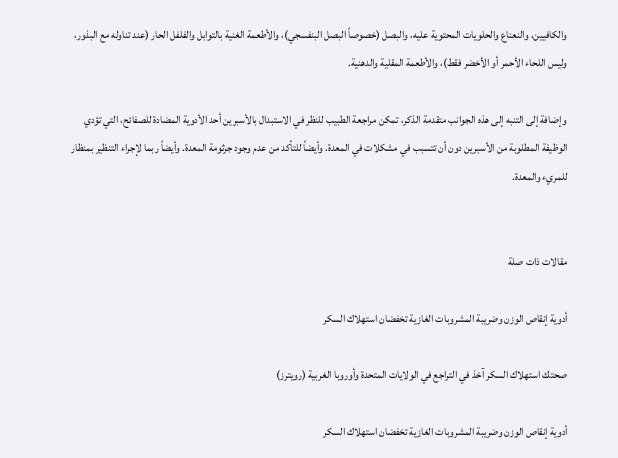والكافيين، والنعناع والحلويات المحتوية عليه، والبصل (خصوصاً البصل البنفسجي)، والأطعمة الغنية بالتوابل والفلفل الحار (عند تناوله مع البذور، وليس اللحاء الأحمر أو الأخضر فقط)، والأطعمة المقلية والدهنية.

وإضافة إلى التنبه إلى هذه الجوانب متقدمة الذكر، تمكن مراجعة الطبيب للنظر في الاستبدال بالأسبرين أحد الأدوية المضادة للصفائح، التي تؤدي الوظيفة المطلوبة من الأسبرين دون أن تتسبب في مشكلات في المعدة. وأيضاً للتأكد من عدم وجود جرثومة المعدة. وأيضاً ربما لإجراء التنظير بمنظار للمريء والمعدة.


مقالات ذات صلة

أدوية إنقاص الوزن وضريبة المشروبات الغازية تخفضان استهلاك السكر

صحتك استهلاك السكر آخذ في التراجع في الولايات المتحدة وأوروبا الغربية (رويترز)

أدوية إنقاص الوزن وضريبة المشروبات الغازية تخفضان استهلاك السكر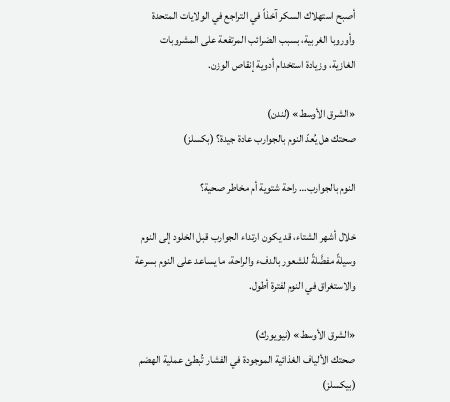أصبح استهلاك السكر آخذاً في التراجع في الولايات المتحدة وأوروبا الغربية، بسبب الضرائب المرتفعة على المشروبات الغازية، وزيادة استخدام أدوية إنقاص الوزن.

«الشرق الأوسط» (لندن)
صحتك هل يُعدّ النوم بالجوارب عادة جيدة؟ (بكسلز)

النوم بالجوارب… راحة شتوية أم مخاطر صحية؟

خلال أشهر الشتاء، قد يكون ارتداء الجوارب قبل الخلود إلى النوم وسيلةً مفضَّلةً للشعور بالدفء والراحة، ما يساعد على النوم بسرعة والاستغراق في النوم لفترة أطول.

«الشرق الأوسط» (نيويورك)
صحتك الألياف الغذائية الموجودة في الفشار تُبطئ عملية الهضم (بيكسلز)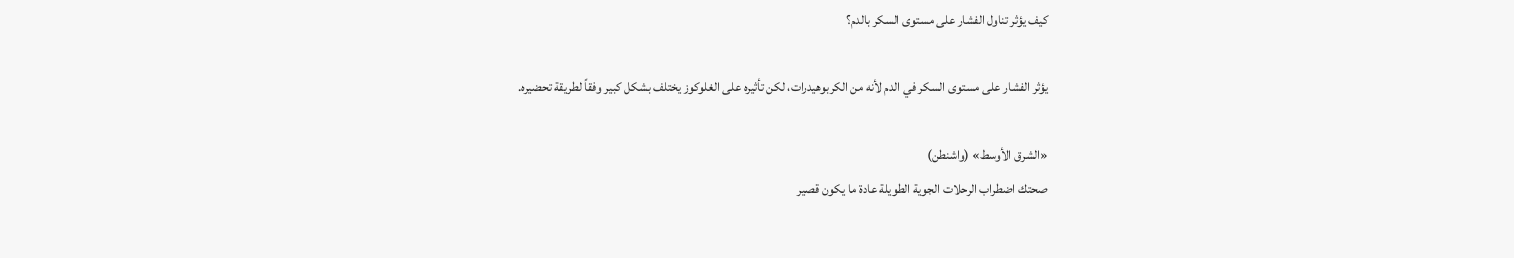كيف يؤثر تناول الفشار على مستوى السكر بالدم؟

يؤثر الفشار على مستوى السكر في الدم لأنه من الكربوهيدرات، لكن تأثيره على الغلوكوز يختلف بشكل كبير وفقاً لطريقة تحضيره.

«الشرق الأوسط» (واشنطن)
صحتك اضطراب الرحلات الجوية الطويلة عادة ما يكون قصير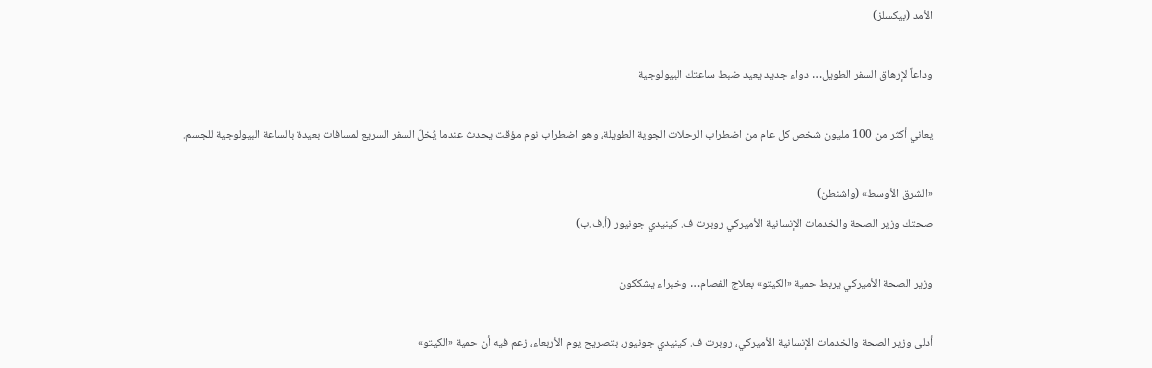الأمد (بيكسلز)

وداعاً لإرهاق السفر الطويل… دواء جديد يعيد ضبط ساعتك البيولوجية

يعاني أكثر من 100 مليون شخص كل عام من اضطراب الرحلات الجوية الطويلة، وهو اضطراب نوم مؤقت يحدث عندما يُخلّ السفر السريع لمسافات بعيدة بالساعة البيولوجية للجسم.

«الشرق الأوسط» (واشنطن)
صحتك وزير الصحة والخدمات الإنسانية الأميركي روبرت ف. كينيدي جونيور (أ.ف.ب)

وزير الصحة الأميركي يربط حمية «الكيتو» بعلاج الفصام… وخبراء يشككون

أدلى وزير الصحة والخدمات الإنسانية الأميركي، روبرت ف. كينيدي جونيور، بتصريح يوم الأربعاء، زعم فيه أن حمية «الكيتو»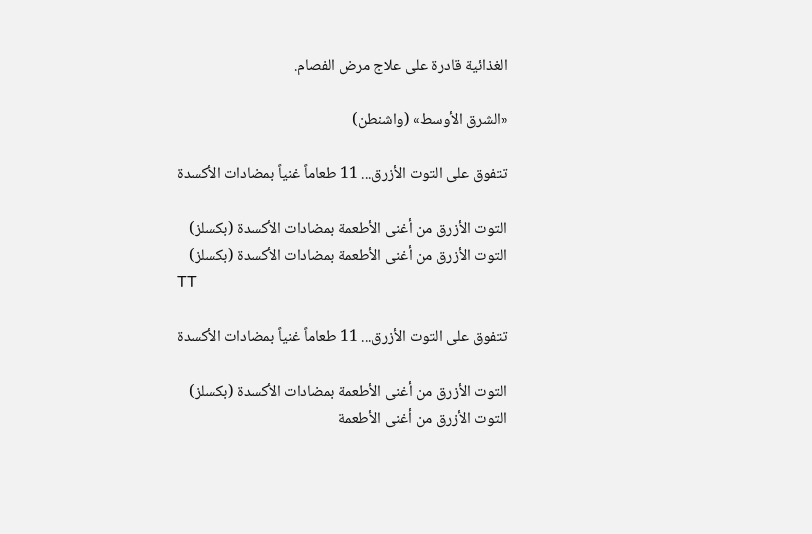الغذائية قادرة على علاج مرض الفصام.

«الشرق الأوسط» (واشنطن)

تتفوق على التوت الأزرق... 11 طعاماً غنياً بمضادات الأكسدة

التوت الأزرق من أغنى الأطعمة بمضادات الأكسدة (بكسلز)
التوت الأزرق من أغنى الأطعمة بمضادات الأكسدة (بكسلز)
TT

تتفوق على التوت الأزرق... 11 طعاماً غنياً بمضادات الأكسدة

التوت الأزرق من أغنى الأطعمة بمضادات الأكسدة (بكسلز)
التوت الأزرق من أغنى الأطعمة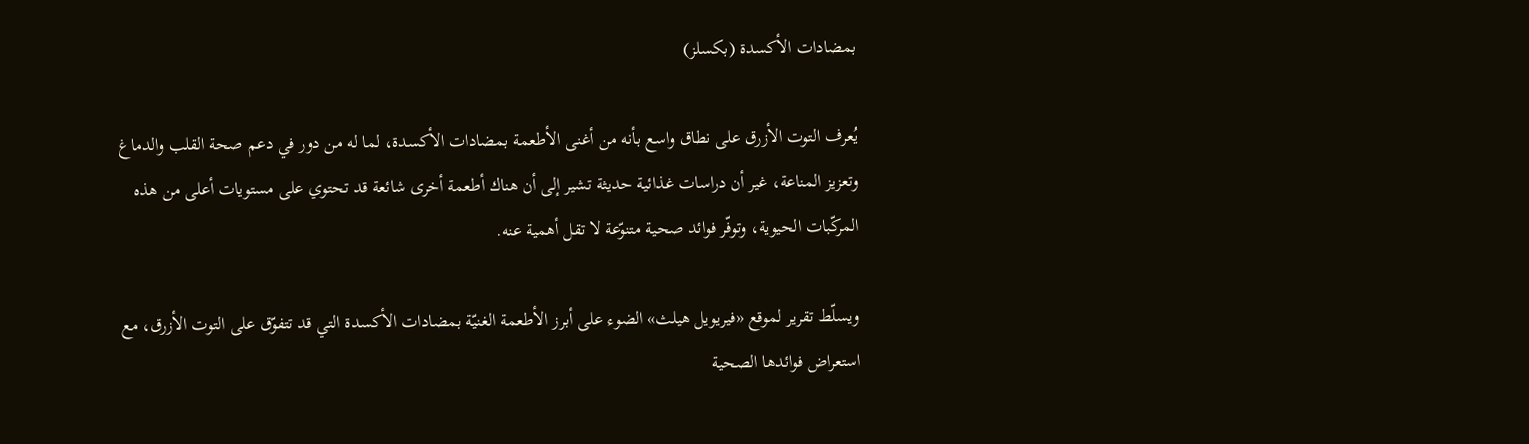بمضادات الأكسدة (بكسلز)

يُعرف التوت الأزرق على نطاق واسع بأنه من أغنى الأطعمة بمضادات الأكسدة، لما له من دور في دعم صحة القلب والدماغ وتعزيز المناعة، غير أن دراسات غذائية حديثة تشير إلى أن هناك أطعمة أخرى شائعة قد تحتوي على مستويات أعلى من هذه المركّبات الحيوية، وتوفّر فوائد صحية متنوّعة لا تقل أهمية عنه.

ويسلّط تقرير لموقع «فيريويل هيلث» الضوء على أبرز الأطعمة الغنيّة بمضادات الأكسدة التي قد تتفوّق على التوت الأزرق، مع استعراض فوائدها الصحية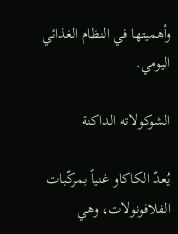وأهميتها في النظام الغذائي اليومي.

الشوكولاته الداكنة

يُعدّ الكاكاو غنياً بمركّبات الفلافونولات، وهي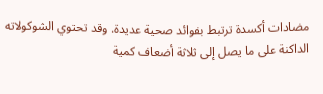مضادات أكسدة ترتبط بفوائد صحية عديدة. وقد تحتوي الشوكولاته الداكنة على ما يصل إلى ثلاثة أضعاف كمية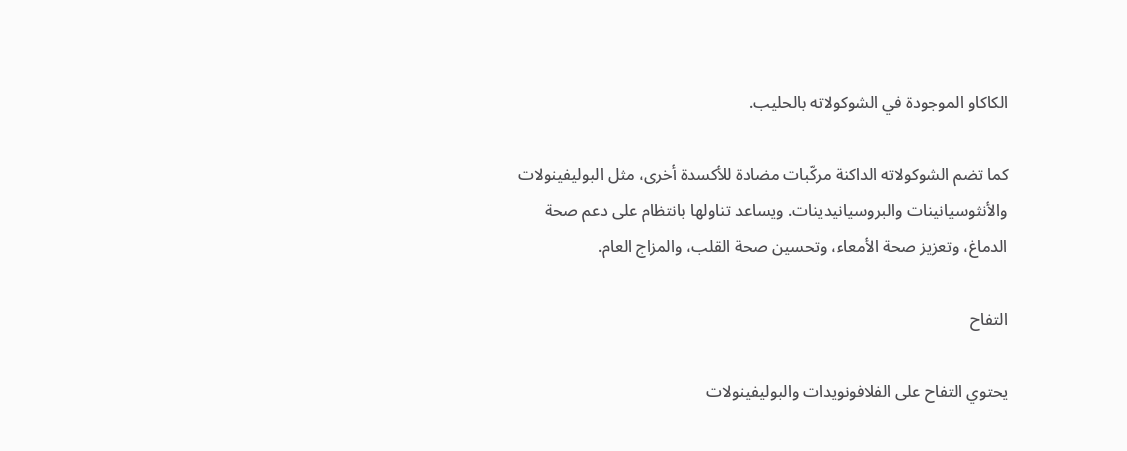الكاكاو الموجودة في الشوكولاته بالحليب.

كما تضم الشوكولاته الداكنة مركّبات مضادة للأكسدة أخرى، مثل البوليفينولات والأنثوسيانينات والبروسيانيدينات. ويساعد تناولها بانتظام على دعم صحة الدماغ، وتعزيز صحة الأمعاء، وتحسين صحة القلب، والمزاج العام.

التفاح

يحتوي التفاح على الفلافونويدات والبوليفينولات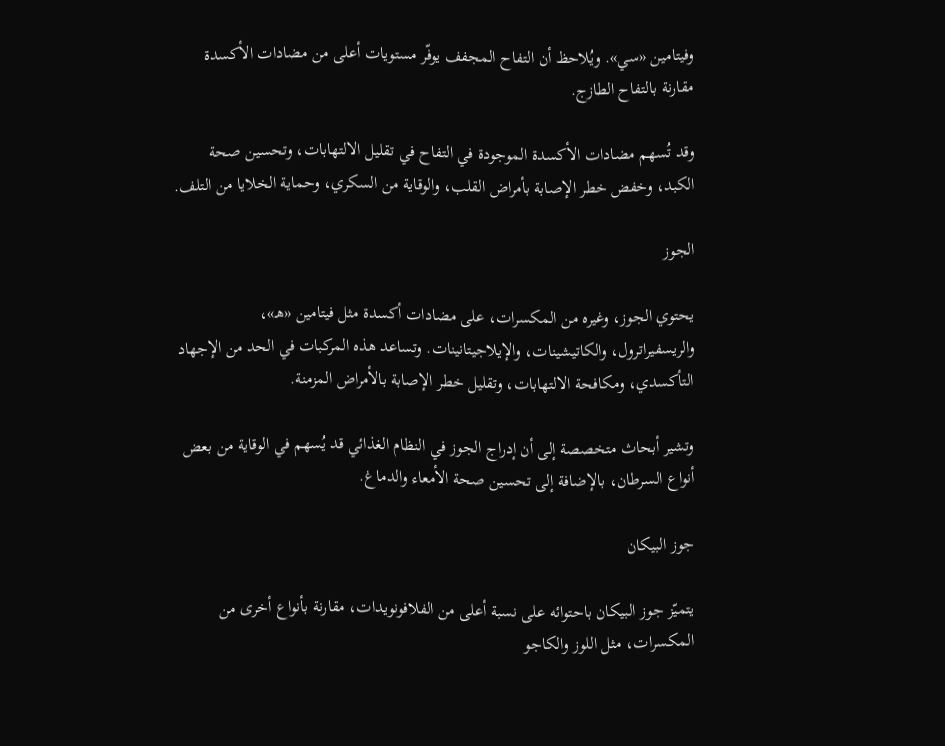وفيتامين «سي». ويُلاحظ أن التفاح المجفف يوفّر مستويات أعلى من مضادات الأكسدة مقارنة بالتفاح الطازج.

وقد تُسهم مضادات الأكسدة الموجودة في التفاح في تقليل الالتهابات، وتحسين صحة الكبد، وخفض خطر الإصابة بأمراض القلب، والوقاية من السكري، وحماية الخلايا من التلف.

الجوز

يحتوي الجوز، وغيره من المكسرات، على مضادات أكسدة مثل فيتامين «هـ»، والريسفيراترول، والكاتيشينات، والإيلاجيتانينات. وتساعد هذه المركبات في الحد من الإجهاد التأكسدي، ومكافحة الالتهابات، وتقليل خطر الإصابة بالأمراض المزمنة.

وتشير أبحاث متخصصة إلى أن إدراج الجوز في النظام الغذائي قد يُسهم في الوقاية من بعض أنواع السرطان، بالإضافة إلى تحسين صحة الأمعاء والدماغ.

جوز البيكان

يتميّز جوز البيكان باحتوائه على نسبة أعلى من الفلافونويدات، مقارنة بأنواع أخرى من المكسرات، مثل اللوز والكاجو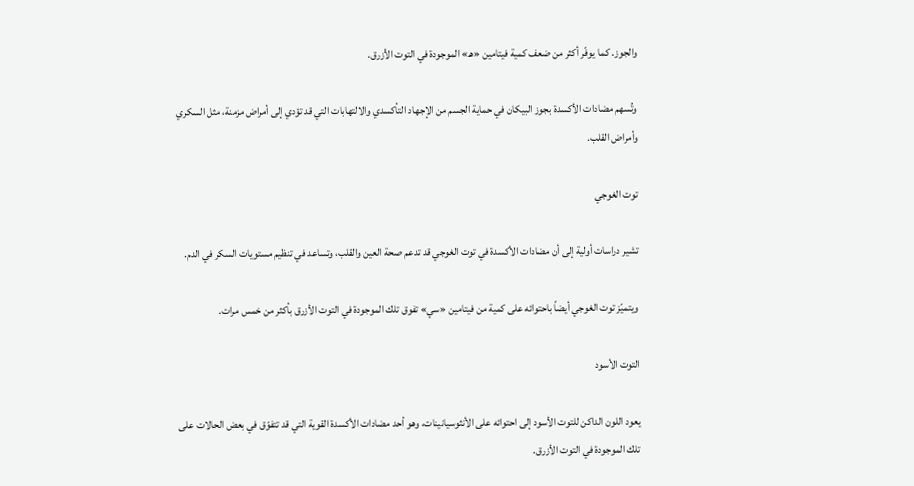والجوز. كما يوفّر أكثر من ضعف كمية فيتامين «هـ» الموجودة في التوت الأزرق.

وتُسهم مضادات الأكسدة بجوز البيكان في حماية الجسم من الإجهاد التأكسدي والالتهابات التي قد تؤدي إلى أمراض مزمنة، مثل السكري وأمراض القلب.

توت الغوجي

تشير دراسات أولية إلى أن مضادات الأكسدة في توت الغوجي قد تدعم صحة العين والقلب، وتساعد في تنظيم مستويات السكر في الدم.

ويتميّز توت الغوجي أيضاً باحتوائه على كمية من فيتامين «سي» تفوق تلك الموجودة في التوت الأزرق بأكثر من خمس مرات.

التوت الأسود

يعود اللون الداكن للتوت الأسود إلى احتوائه على الأنثوسيانينات، وهو أحد مضادات الأكسدة القوية التي قد تتفوّق في بعض الحالات على تلك الموجودة في التوت الأزرق.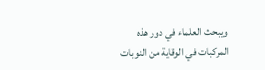ويبحث العلماء في دور هذه المركبات في الوقاية من النوبات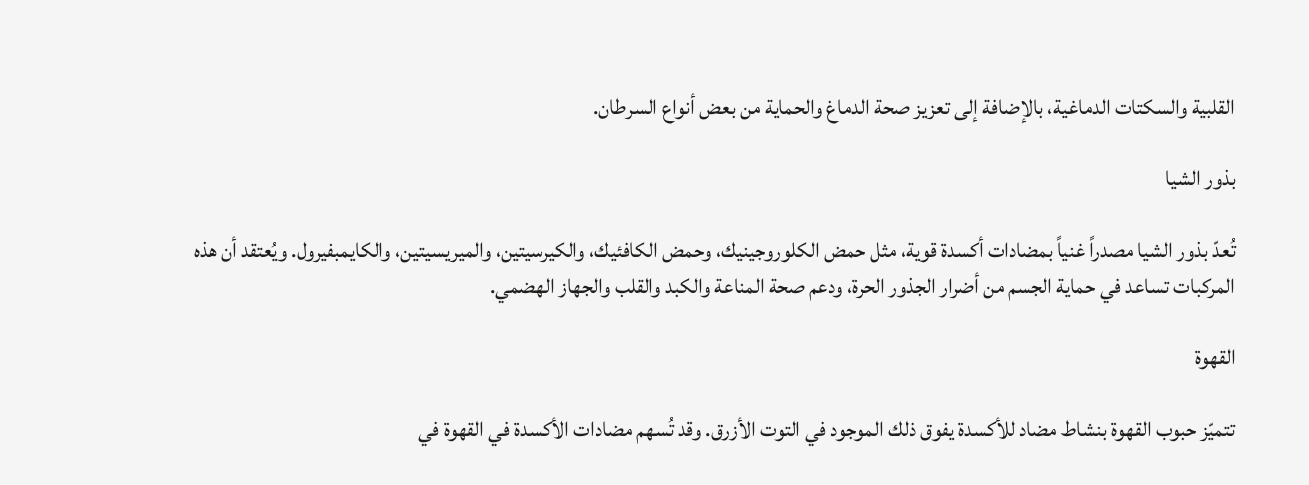القلبية والسكتات الدماغية، بالإضافة إلى تعزيز صحة الدماغ والحماية من بعض أنواع السرطان.

بذور الشيا

تُعدّ بذور الشيا مصدراً غنياً بمضادات أكسدة قوية، مثل حمض الكلوروجينيك، وحمض الكافئيك، والكيرسيتين، والميريسيتين، والكايمبفيرول. ويُعتقد أن هذه المركبات تساعد في حماية الجسم من أضرار الجذور الحرة، ودعم صحة المناعة والكبد والقلب والجهاز الهضمي.

القهوة

تتميّز حبوب القهوة بنشاط مضاد للأكسدة يفوق ذلك الموجود في التوت الأزرق. وقد تُسهم مضادات الأكسدة في القهوة في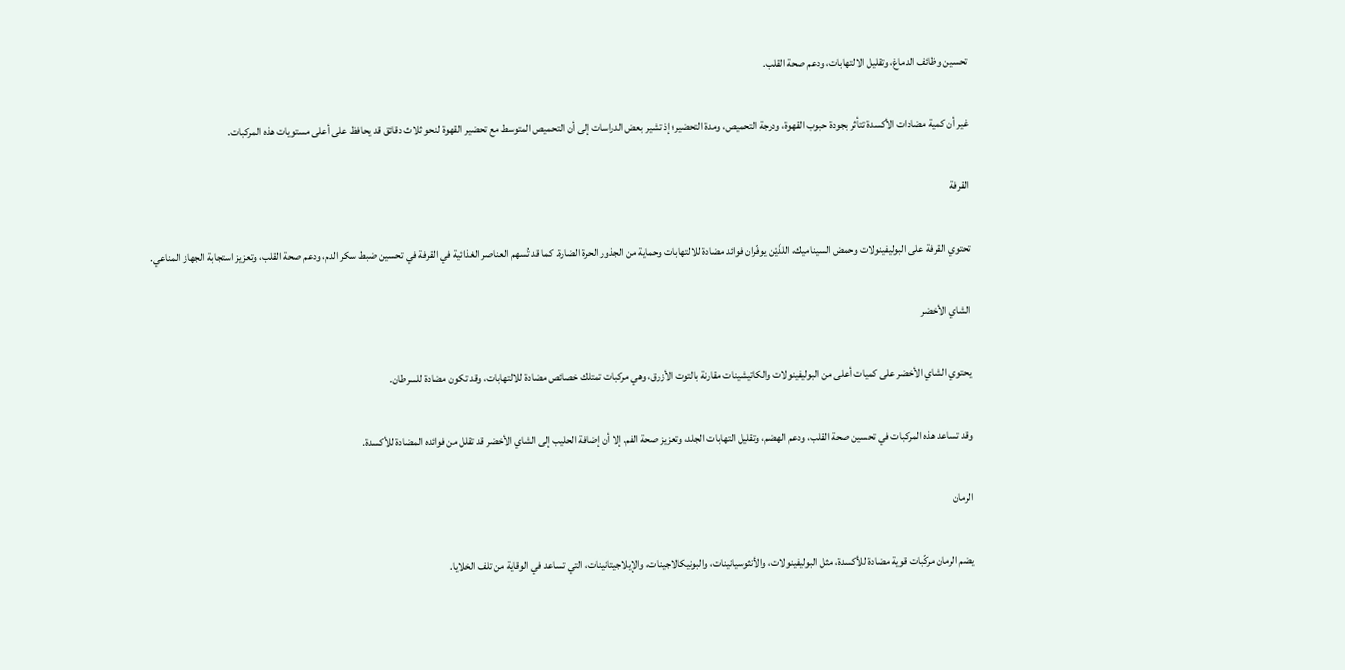تحسين وظائف الدماغ، وتقليل الالتهابات، ودعم صحة القلب.

غير أن كمية مضادات الأكسدة تتأثر بجودة حبوب القهوة، ودرجة التحميص، ومدة التحضير؛ إذ تشير بعض الدراسات إلى أن التحميص المتوسط مع تحضير القهوة لنحو ثلاث دقائق قد يحافظ على أعلى مستويات هذه المركبات.

القرفة

تحتوي القرفة على البوليفينولات وحمض السيناميك، اللذَيْن يوفّران فوائد مضادة للالتهابات وحماية من الجذور الحرة الضارة. كما قد تُسهم العناصر الغذائية في القرفة في تحسين ضبط سكر الدم، ودعم صحة القلب، وتعزيز استجابة الجهاز المناعي.

الشاي الأخضر

يحتوي الشاي الأخضر على كميات أعلى من البوليفينولات والكاتيشينات مقارنة بالتوت الأزرق، وهي مركبات تمتلك خصائص مضادة للالتهابات، وقد تكون مضادة للسرطان.

وقد تساعد هذه المركبات في تحسين صحة القلب، ودعم الهضم، وتقليل التهابات الجلد، وتعزيز صحة الفم. إلا أن إضافة الحليب إلى الشاي الأخضر قد تقلل من فوائده المضادة للأكسدة.

الرمان

يضم الرمان مركّبات قوية مضادة للأكسدة، مثل البوليفينولات، والأنثوسيانينات، والبونيكالاجينات، والإيلاجيتانينات، التي تساعد في الوقاية من تلف الخلايا.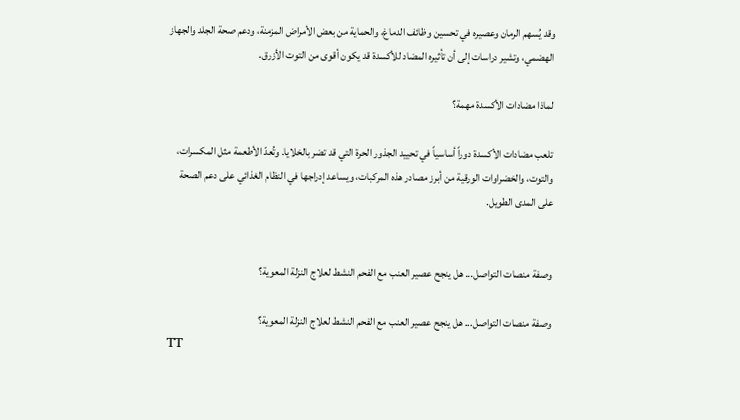وقد يُسهم الرمان وعصيره في تحسين وظائف الدماغ، والحماية من بعض الأمراض المزمنة، ودعم صحة الجلد والجهاز الهضمي، وتشير دراسات إلى أن تأثيره المضاد للأكسدة قد يكون أقوى من التوت الأزرق.

لماذا مضادات الأكسدة مهمة؟

تلعب مضادات الأكسدة دوراً أساسياً في تحييد الجذور الحرة التي قد تضر بالخلايا. وتُعدّ الأطعمة مثل المكسرات، والتوت، والخضراوات الورقية من أبرز مصادر هذه المركبات، ويساعد إدراجها في النظام الغذائي على دعم الصحة على المدى الطويل.


وصفة منصات التواصل... هل ينجح عصير العنب مع الفحم النشط لعلاج النزلة المعوية؟

وصفة منصات التواصل... هل ينجح عصير العنب مع الفحم النشط لعلاج النزلة المعوية؟
TT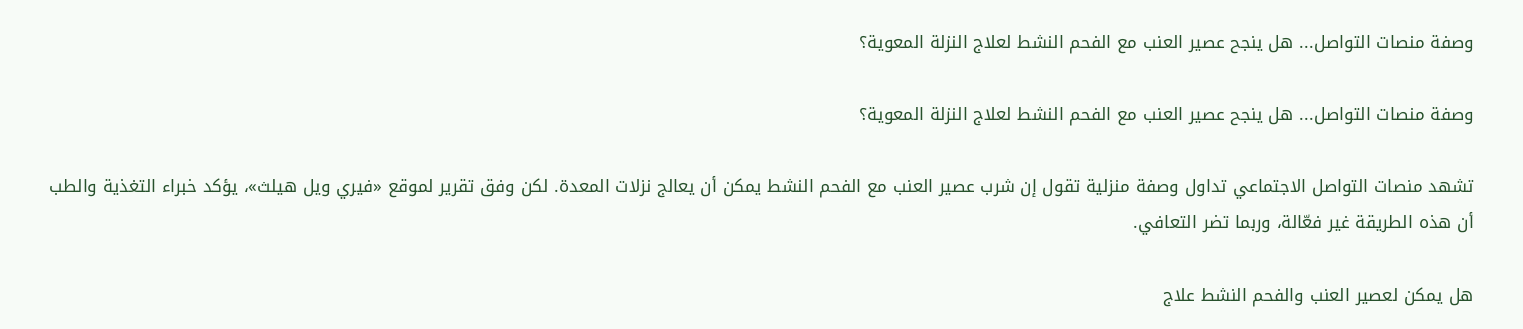وصفة منصات التواصل... هل ينجح عصير العنب مع الفحم النشط لعلاج النزلة المعوية؟

وصفة منصات التواصل... هل ينجح عصير العنب مع الفحم النشط لعلاج النزلة المعوية؟

تشهد منصات التواصل الاجتماعي تداول وصفة منزلية تقول إن شرب عصير العنب مع الفحم النشط يمكن أن يعالج نزلات المعدة. لكن وفق تقرير لموقع «فيري ويل هيلث»، يؤكد خبراء التغذية والطب أن هذه الطريقة غير فعّالة، وربما تضر التعافي.

هل يمكن لعصير العنب والفحم النشط علاج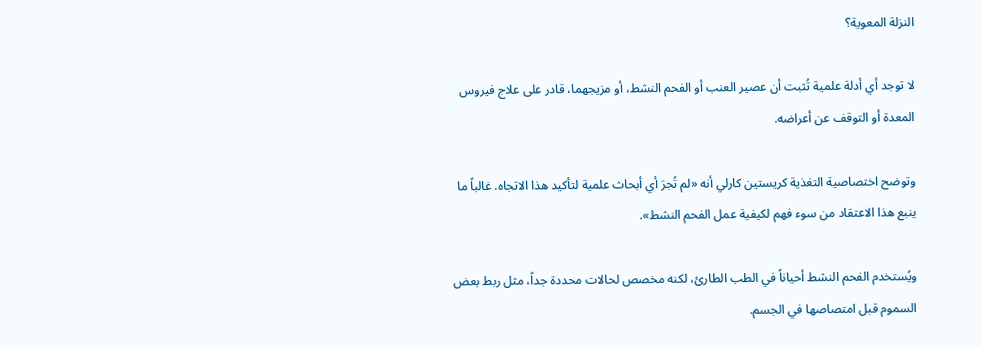النزلة المعوية؟

لا توجد أي أدلة علمية تُثبت أن عصير العنب أو الفحم النشط، أو مزيجهما، قادر على علاج فيروس المعدة أو التوقف عن أعراضه.

وتوضح اختصاصية التغذية كريستين كارلي أنه «لم تُجرَ أي أبحاث علمية لتأكيد هذا الاتجاه. غالباً ما ينبع هذا الاعتقاد من سوء فهم لكيفية عمل الفحم النشط».

ويُستخدم الفحم النشط أحياناً في الطب الطارئ، لكنه مخصص لحالات محددة جداً، مثل ربط بعض السموم قبل امتصاصها في الجسم.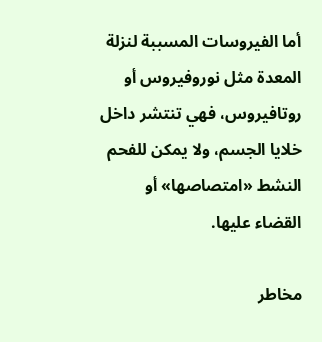أما الفيروسات المسببة لنزلة المعدة مثل نوروفيروس أو روتافيروس، فهي تنتشر داخل خلايا الجسم، ولا يمكن للفحم النشط «امتصاصها» أو القضاء عليها.

مخاطر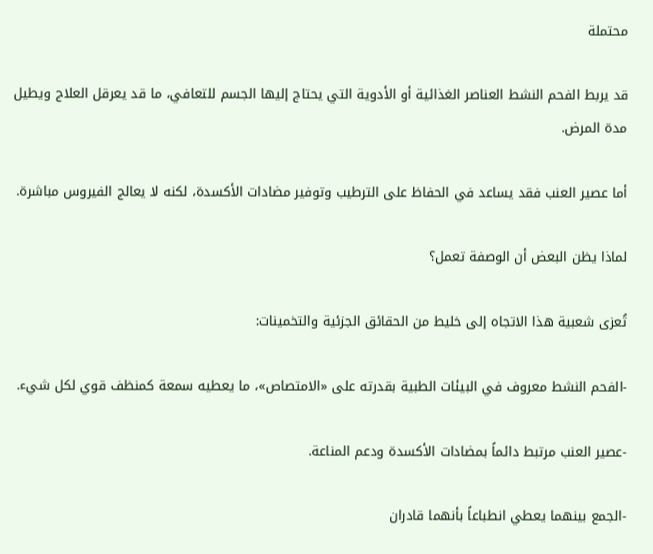محتملة

قد يربط الفحم النشط العناصر الغذائية أو الأدوية التي يحتاج إليها الجسم للتعافي، ما قد يعرقل العلاج ويطيل مدة المرض.

أما عصير العنب فقد يساعد في الحفاظ على الترطيب وتوفير مضادات الأكسدة، لكنه لا يعالج الفيروس مباشرة.

لماذا يظن البعض أن الوصفة تعمل؟

تُعزى شعبية هذا الاتجاه إلى خليط من الحقائق الجزئية والتخمينات:

-الفحم النشط معروف في البيئات الطبية بقدرته على «الامتصاص»، ما يعطيه سمعة كمنظف قوي لكل شيء.

-عصير العنب مرتبط دائماً بمضادات الأكسدة ودعم المناعة.

-الجمع بينهما يعطي انطباعاً بأنهما قادران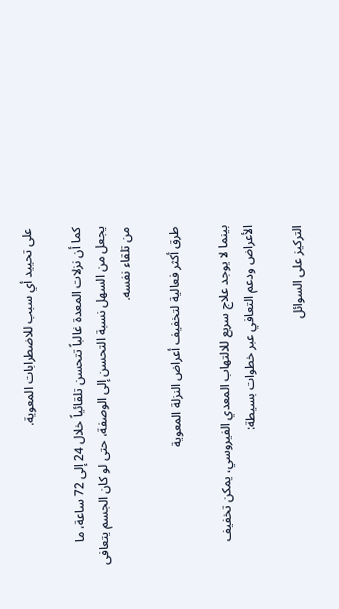على تحييد أي سبب للاضطرابات المعوية.

كما أن نزلات المعدة غالباً تتحسن تلقائياً خلال 24 إلى 72 ساعة، ما يجعل من السهل نسبة التحسن إلى الوصفة، حتى لو كان الجسم يتعافى من تلقاء نفسه.

طرق أكثر فعالية لتخفيف أعراض النزلة المعوية

بينما لا يوجد علاج سريع للالتهاب المعدي الفيروسي، يمكن تخفيف الأعراض ودعم التعافي عبر خطوات بسيطة:

التركيز على السوائل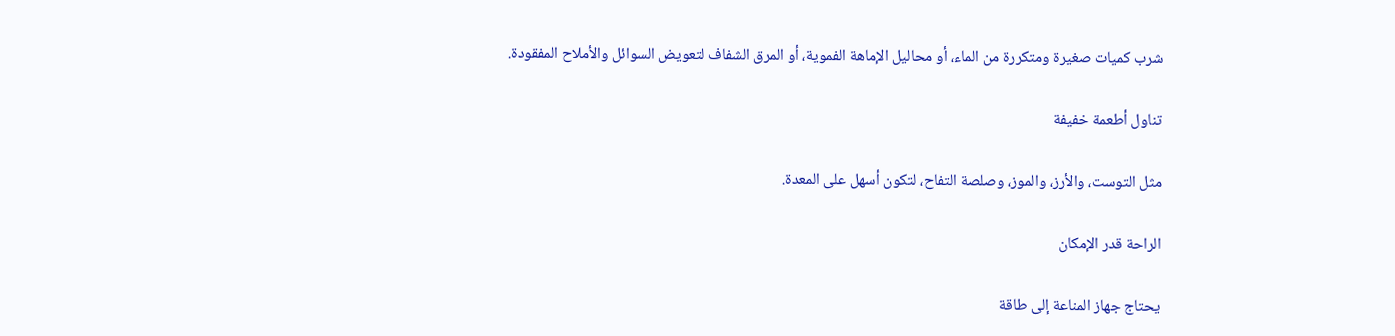شرب كميات صغيرة ومتكررة من الماء، أو محاليل الإماهة الفموية، أو المرق الشفاف لتعويض السوائل والأملاح المفقودة.

تناول أطعمة خفيفة

مثل التوست، والأرز، والموز، وصلصة التفاح، لتكون أسهل على المعدة.

الراحة قدر الإمكان

يحتاج جهاز المناعة إلى طاقة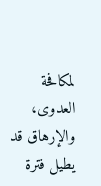لمكافحة العدوى، والإرهاق قد يطيل فترة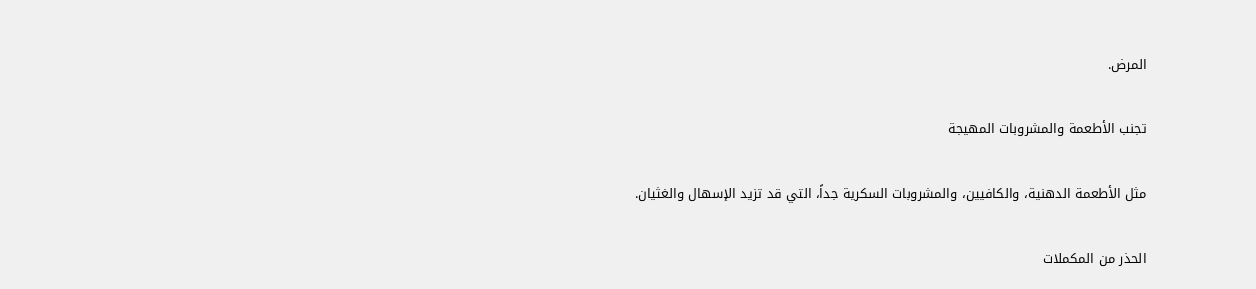المرض.

تجنب الأطعمة والمشروبات المهيجة

مثل الأطعمة الدهنية، والكافيين، والمشروبات السكرية جداً، التي قد تزيد الإسهال والغثيان.

الحذر من المكملات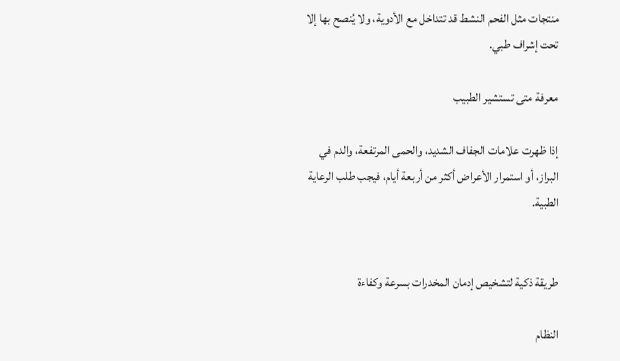منتجات مثل الفحم النشط قد تتداخل مع الأدوية، ولا يُنصح بها إلا تحت إشراف طبي.

معرفة متى تستشير الطبيب

إذا ظهرت علامات الجفاف الشديد، والحمى المرتفعة، والدم في البراز، أو استمرار الأعراض أكثر من أربعة أيام، فيجب طلب الرعاية الطبية.


طريقة ذكية لتشخيص إدمان المخدرات بسرعة وكفاءة

النظام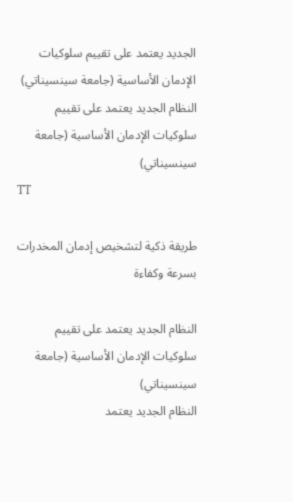الجديد يعتمد على تقييم سلوكيات الإدمان الأساسية (جامعة سينسيناتي)
النظام الجديد يعتمد على تقييم سلوكيات الإدمان الأساسية (جامعة سينسيناتي)
TT

طريقة ذكية لتشخيص إدمان المخدرات بسرعة وكفاءة

النظام الجديد يعتمد على تقييم سلوكيات الإدمان الأساسية (جامعة سينسيناتي)
النظام الجديد يعتمد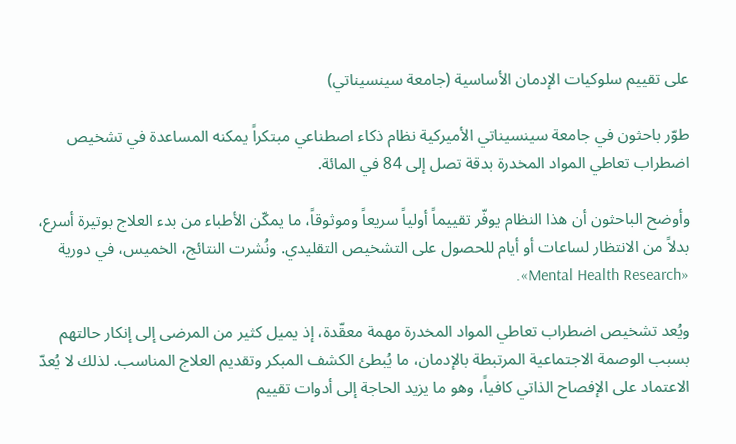على تقييم سلوكيات الإدمان الأساسية (جامعة سينسيناتي)

طوّر باحثون في جامعة سينسيناتي الأميركية نظام ذكاء اصطناعي مبتكراً يمكنه المساعدة في تشخيص اضطراب تعاطي المواد المخدرة بدقة تصل إلى 84 في المائة.

وأوضح الباحثون أن هذا النظام يوفّر تقييماً أولياً سريعاً وموثوقاً، ما يمكّن الأطباء من بدء العلاج بوتيرة أسرع، بدلاً من الانتظار لساعات أو أيام للحصول على التشخيص التقليدي. ونُشرت النتائج، الخميس، في دورية «Mental Health Research».

ويُعد تشخيص اضطراب تعاطي المواد المخدرة مهمة معقّدة، إذ يميل كثير من المرضى إلى إنكار حالتهم بسبب الوصمة الاجتماعية المرتبطة بالإدمان، ما يُبطئ الكشف المبكر وتقديم العلاج المناسب. لذلك لا يُعدّ الاعتماد على الإفصاح الذاتي كافياً، وهو ما يزيد الحاجة إلى أدوات تقييم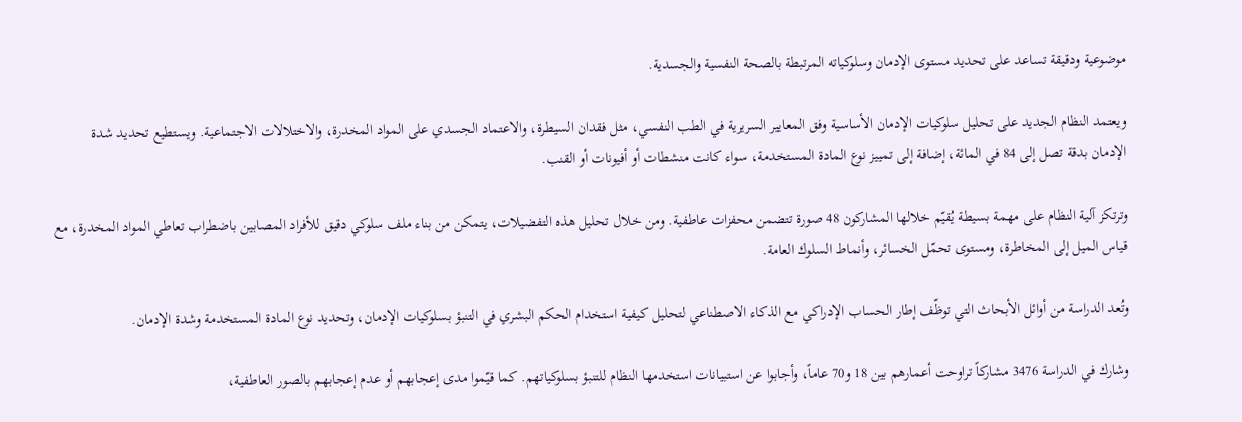موضوعية ودقيقة تساعد على تحديد مستوى الإدمان وسلوكياته المرتبطة بالصحة النفسية والجسدية.

ويعتمد النظام الجديد على تحليل سلوكيات الإدمان الأساسية وفق المعايير السريرية في الطب النفسي، مثل فقدان السيطرة، والاعتماد الجسدي على المواد المخدرة، والاختلالات الاجتماعية. ويستطيع تحديد شدة الإدمان بدقة تصل إلى 84 في المائة، إضافة إلى تمييز نوع المادة المستخدمة، سواء كانت منشطات أو أفيونات أو القنب.

وترتكز آلية النظام على مهمة بسيطة يُقيّم خلالها المشاركون 48 صورة تتضمن محفزات عاطفية. ومن خلال تحليل هذه التفضيلات، يتمكن من بناء ملف سلوكي دقيق للأفراد المصابين باضطراب تعاطي المواد المخدرة، مع قياس الميل إلى المخاطرة، ومستوى تحمّل الخسائر، وأنماط السلوك العامة.

وتُعد الدراسة من أوائل الأبحاث التي توظّف إطار الحساب الإدراكي مع الذكاء الاصطناعي لتحليل كيفية استخدام الحكم البشري في التنبؤ بسلوكيات الإدمان، وتحديد نوع المادة المستخدمة وشدة الإدمان.

وشارك في الدراسة 3476 مشاركاً تراوحت أعمارهم بين 18 و70 عاماً، وأجابوا عن استبيانات استخدمها النظام للتنبؤ بسلوكياتهم. كما قيّموا مدى إعجابهم أو عدم إعجابهم بالصور العاطفية،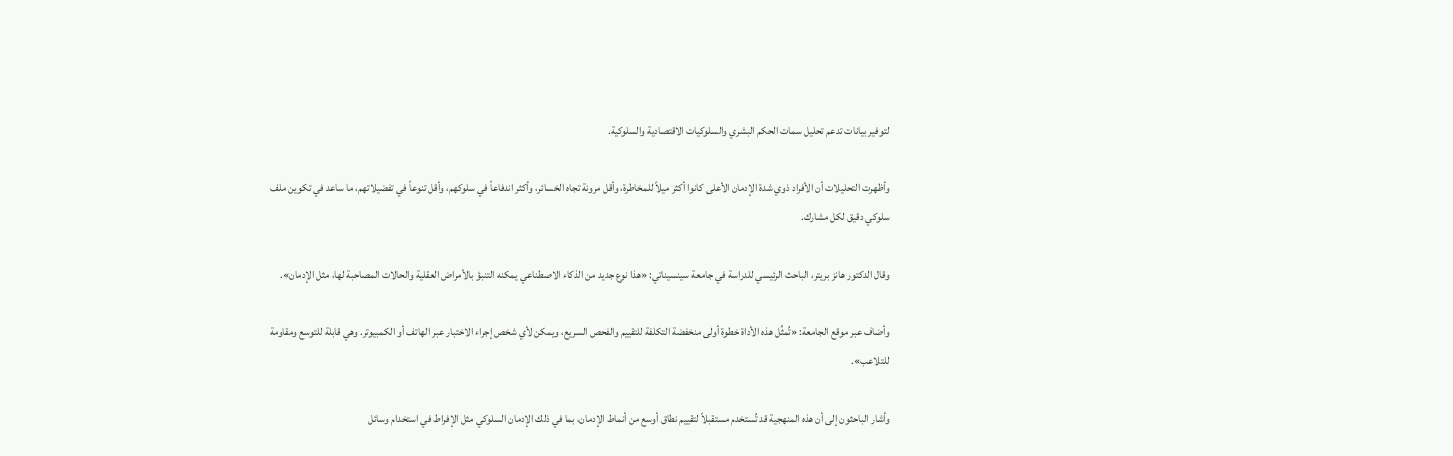لتوفير بيانات تدعم تحليل سمات الحكم البشري والسلوكيات الاقتصادية والسلوكية.

وأظهرت التحليلات أن الأفراد ذوي شدة الإدمان الأعلى كانوا أكثر ميلاً للمخاطرة، وأقل مرونة تجاه الخسائر، وأكثر اندفاعاً في سلوكهم، وأقل تنوعاً في تفضيلاتهم، ما ساعد في تكوين ملف سلوكي دقيق لكل مشارك.

وقال الدكتور هانز بريتر، الباحث الرئيسي للدراسة في جامعة سينسيناتي: «هذا نوع جديد من الذكاء الاصطناعي يمكنه التنبؤ بالأمراض العقلية والحالات المصاحبة لها، مثل الإدمان».

وأضاف عبر موقع الجامعة: «تُمثِّل هذه الأداة خطوة أولى منخفضة التكلفة للتقييم والفحص السريع، ويمكن لأي شخص إجراء الاختبار عبر الهاتف أو الكمبيوتر. وهي قابلة للتوسع ومقاومة للتلاعب».

وأشار الباحثون إلى أن هذه المنهجية قد تُستخدم مستقبلاً لتقييم نطاق أوسع من أنماط الإدمان، بما في ذلك الإدمان السلوكي مثل الإفراط في استخدام وسائل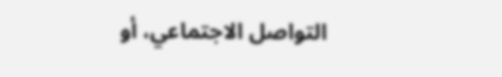التواصل الاجتماعي، أو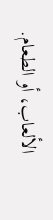الألعاب، أو الطعام.